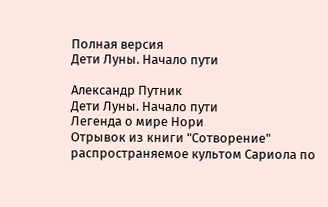Полная версия
Дети Луны. Начало пути

Александр Путник
Дети Луны. Начало пути
Легенда о мире Нори
Отрывок из книги "Сотворение" распространяемое культом Сариола по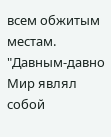всем обжитым местам.
"Давным-давно Мир являл собой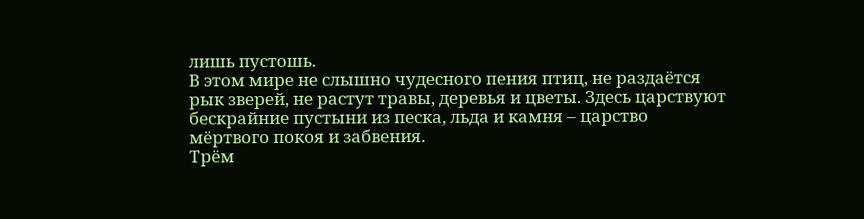лишь пустошь.
В этом мире не слышно чудесного пения птиц, не раздаётся рык зверей, не растут травы, деревья и цветы. Здесь царствуют бескрайние пустыни из песка, льда и камня – царство мёртвого покоя и забвения.
Трём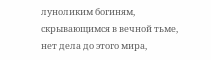луноликим богиням, скрывающимся в вечной тьме, нет дела до этого мира,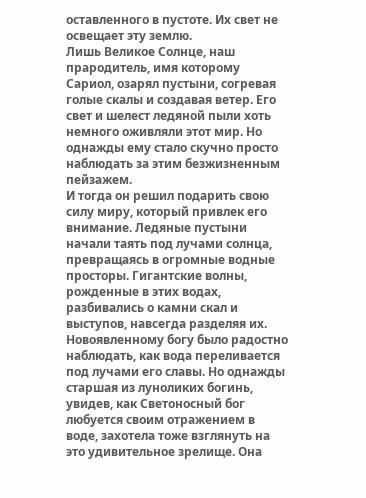оставленного в пустоте. Их свет не освещает эту землю.
Лишь Великое Солнце, наш прародитель, имя которому Сариол, озарял пустыни, согревая голые скалы и создавая ветер. Его свет и шелест ледяной пыли хоть немного оживляли этот мир. Но однажды ему стало скучно просто наблюдать за этим безжизненным пейзажем.
И тогда он решил подарить свою силу миру, который привлек его внимание. Ледяные пустыни начали таять под лучами солнца, превращаясь в огромные водные просторы. Гигантские волны, рожденные в этих водах, разбивались о камни скал и выступов, навсегда разделяя их.
Новоявленному богу было радостно наблюдать, как вода переливается под лучами его славы. Но однажды старшая из луноликих богинь, увидев, как Светоносный бог любуется своим отражением в воде, захотела тоже взглянуть на это удивительное зрелище. Она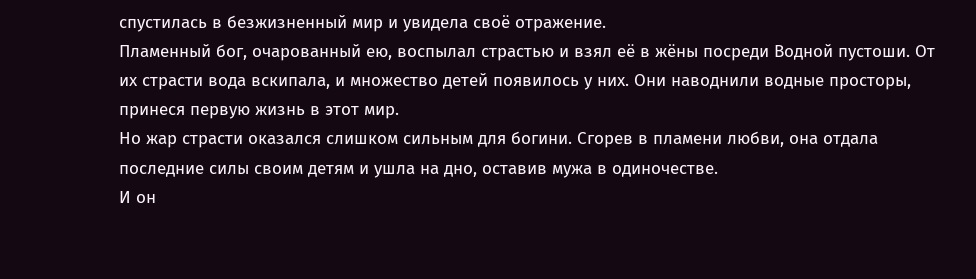спустилась в безжизненный мир и увидела своё отражение.
Пламенный бог, очарованный ею, воспылал страстью и взял её в жёны посреди Водной пустоши. От их страсти вода вскипала, и множество детей появилось у них. Они наводнили водные просторы, принеся первую жизнь в этот мир.
Но жар страсти оказался слишком сильным для богини. Сгорев в пламени любви, она отдала последние силы своим детям и ушла на дно, оставив мужа в одиночестве.
И он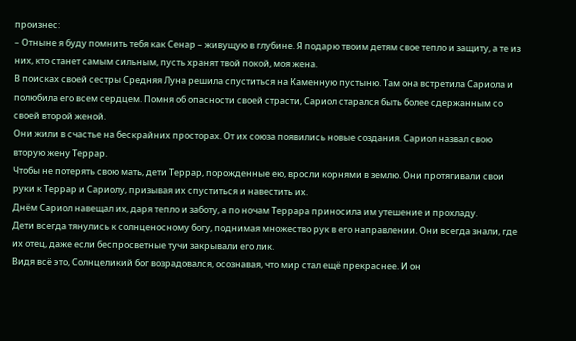произнес:
– Отныне я буду помнить тебя как Сенар – живущую в глубине. Я подарю твоим детям свое тепло и защиту, а те из них, кто станет самым сильным, пусть хранят твой покой, моя жена.
В поисках своей сестры Средняя Луна решила спуститься на Каменную пустыню. Там она встретила Сариола и полюбила его всем сердцем. Помня об опасности своей страсти, Сариол старался быть более сдержанным со своей второй женой.
Они жили в счастье на бескрайних просторах. От их союза появились новые создания. Сариол назвал свою вторую жену Террар.
Чтобы не потерять свою мать, дети Террар, порожденные ею, вросли корнями в землю. Они протягивали свои руки к Террар и Сариолу, призывая их спуститься и навестить их.
Днём Сариол навещал их, даря тепло и заботу, а по ночам Террара приносила им утешение и прохладу.
Дети всегда тянулись к солнценосному богу, поднимая множество рук в его направлении. Они всегда знали, где их отец, даже если беспросветные тучи закрывали его лик.
Видя всё это, Солнцеликий бог возрадовался, осознавая, что мир стал ещё прекраснее. И он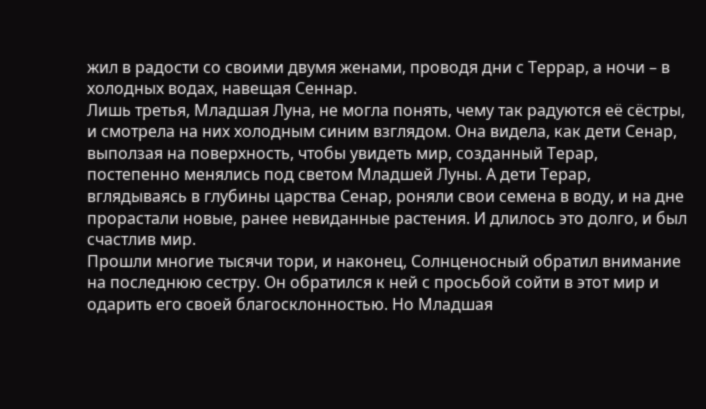жил в радости со своими двумя женами, проводя дни с Террар, а ночи – в холодных водах, навещая Сеннар.
Лишь третья, Младшая Луна, не могла понять, чему так радуются её сёстры, и смотрела на них холодным синим взглядом. Она видела, как дети Сенар, выползая на поверхность, чтобы увидеть мир, созданный Терар, постепенно менялись под светом Младшей Луны. А дети Терар, вглядываясь в глубины царства Сенар, роняли свои семена в воду, и на дне прорастали новые, ранее невиданные растения. И длилось это долго, и был счастлив мир.
Прошли многие тысячи тори, и наконец, Солнценосный обратил внимание на последнюю сестру. Он обратился к ней с просьбой сойти в этот мир и одарить его своей благосклонностью. Но Младшая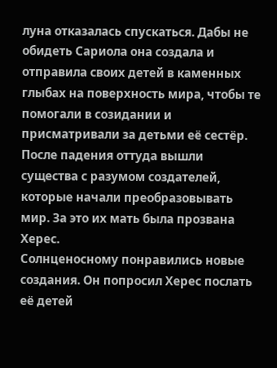луна отказалась спускаться. Дабы не обидеть Сариола она создала и отправила своих детей в каменных глыбах на поверхность мира, чтобы те помогали в созидании и присматривали за детьми её сестёр. После падения оттуда вышли существа с разумом создателей, которые начали преобразовывать мир. За это их мать была прозвана Херес.
Солнценосному понравились новые создания. Он попросил Херес послать её детей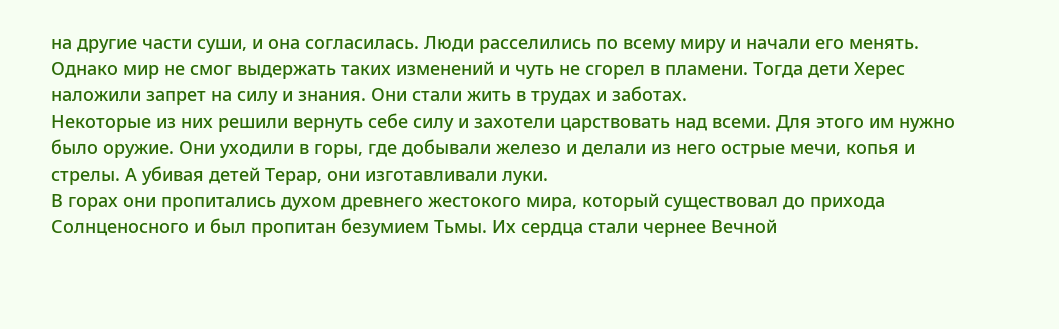на другие части суши, и она согласилась. Люди расселились по всему миру и начали его менять.
Однако мир не смог выдержать таких изменений и чуть не сгорел в пламени. Тогда дети Херес наложили запрет на силу и знания. Они стали жить в трудах и заботах.
Некоторые из них решили вернуть себе силу и захотели царствовать над всеми. Для этого им нужно было оружие. Они уходили в горы, где добывали железо и делали из него острые мечи, копья и стрелы. А убивая детей Терар, они изготавливали луки.
В горах они пропитались духом древнего жестокого мира, который существовал до прихода Солнценосного и был пропитан безумием Тьмы. Их сердца стали чернее Вечной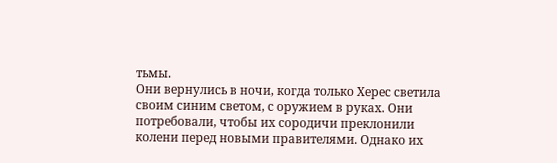тьмы.
Они вернулись в ночи, когда только Херес светила своим синим светом, с оружием в руках. Они потребовали, чтобы их сородичи преклонили колени перед новыми правителями. Однако их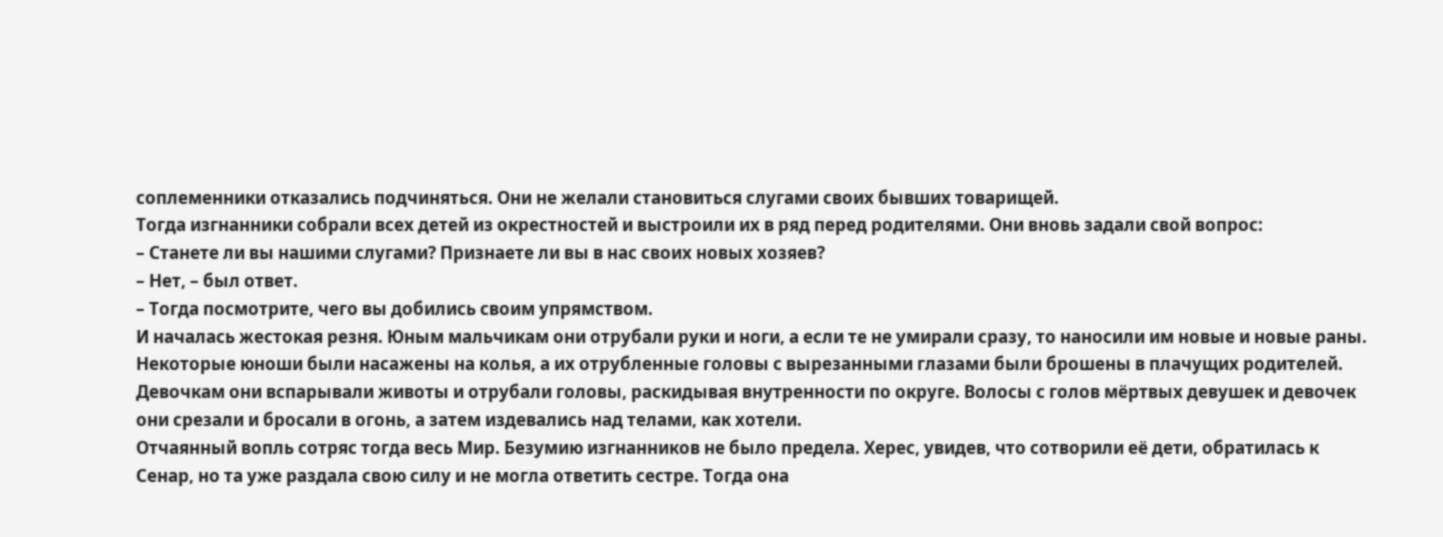соплеменники отказались подчиняться. Они не желали становиться слугами своих бывших товарищей.
Тогда изгнанники собрали всех детей из окрестностей и выстроили их в ряд перед родителями. Они вновь задали свой вопрос:
– Станете ли вы нашими слугами? Признаете ли вы в нас своих новых хозяев?
– Нет, – был ответ.
– Тогда посмотрите, чего вы добились своим упрямством.
И началась жестокая резня. Юным мальчикам они отрубали руки и ноги, а если те не умирали сразу, то наносили им новые и новые раны. Некоторые юноши были насажены на колья, а их отрубленные головы с вырезанными глазами были брошены в плачущих родителей.
Девочкам они вспарывали животы и отрубали головы, раскидывая внутренности по округе. Волосы с голов мёртвых девушек и девочек они срезали и бросали в огонь, а затем издевались над телами, как хотели.
Отчаянный вопль сотряс тогда весь Мир. Безумию изгнанников не было предела. Херес, увидев, что сотворили её дети, обратилась к Сенар, но та уже раздала свою силу и не могла ответить сестре. Тогда она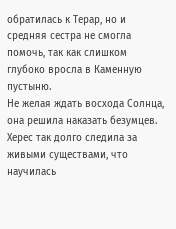обратилась к Терар, но и средняя сестра не смогла помочь, так как слишком глубоко вросла в Каменную пустыню.
Не желая ждать восхода Солнца, она решила наказать безумцев. Херес так долго следила за живыми существами, что научилась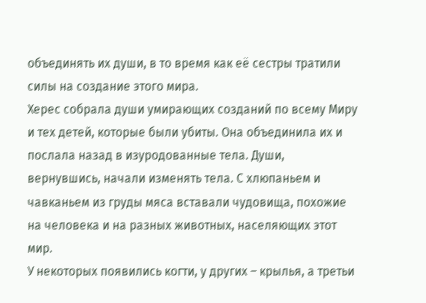объединять их души, в то время как её сестры тратили силы на создание этого мира.
Херес собрала души умирающих созданий по всему Миру и тех детей, которые были убиты. Она объединила их и послала назад в изуродованные тела. Души, вернувшись, начали изменять тела. С хлюпаньем и чавканьем из груды мяса вставали чудовища, похожие на человека и на разных животных, населяющих этот мир.
У некоторых появились когти, у других – крылья, а третьи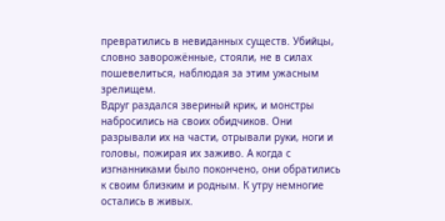превратились в невиданных существ. Убийцы, словно заворожённые, стояли, не в силах пошевелиться, наблюдая за этим ужасным зрелищем.
Вдруг раздался звериный крик, и монстры набросились на своих обидчиков. Они разрывали их на части, отрывали руки, ноги и головы, пожирая их заживо. А когда с изгнанниками было покончено, они обратились к своим близким и родным. К утру немногие остались в живых.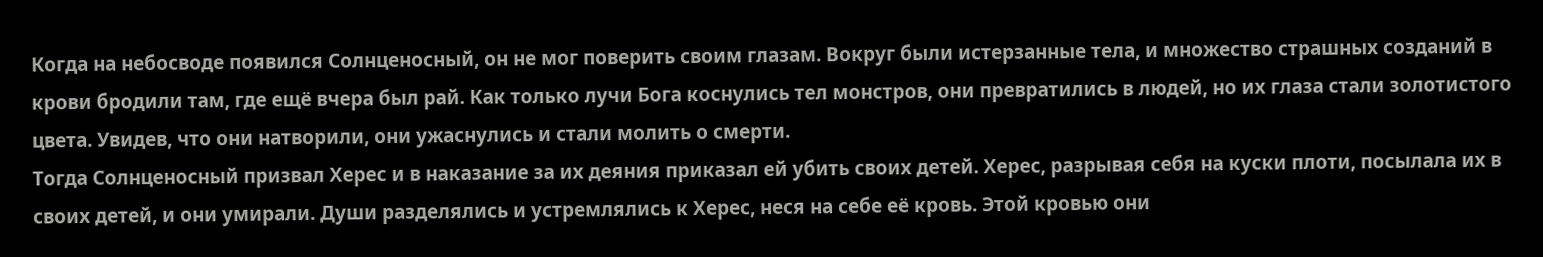Когда на небосводе появился Солнценосный, он не мог поверить своим глазам. Вокруг были истерзанные тела, и множество страшных созданий в крови бродили там, где ещё вчера был рай. Как только лучи Бога коснулись тел монстров, они превратились в людей, но их глаза стали золотистого цвета. Увидев, что они натворили, они ужаснулись и стали молить о смерти.
Тогда Солнценосный призвал Херес и в наказание за их деяния приказал ей убить своих детей. Херес, разрывая себя на куски плоти, посылала их в своих детей, и они умирали. Души разделялись и устремлялись к Херес, неся на себе её кровь. Этой кровью они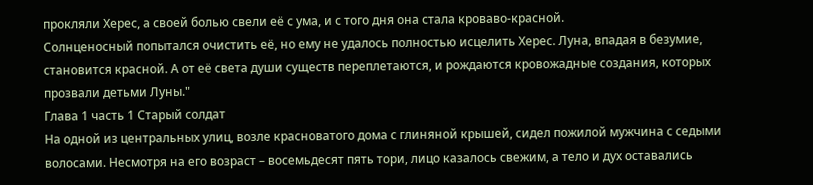прокляли Херес, а своей болью свели её с ума, и с того дня она стала кроваво-красной.
Солнценосный попытался очистить её, но ему не удалось полностью исцелить Херес. Луна, впадая в безумие, становится красной. А от её света души существ переплетаются, и рождаются кровожадные создания, которых прозвали детьми Луны."
Глава 1 часть 1 Старый солдат
На одной из центральных улиц, возле красноватого дома с глиняной крышей, сидел пожилой мужчина с седыми волосами. Несмотря на его возраст – восемьдесят пять тори, лицо казалось свежим, а тело и дух оставались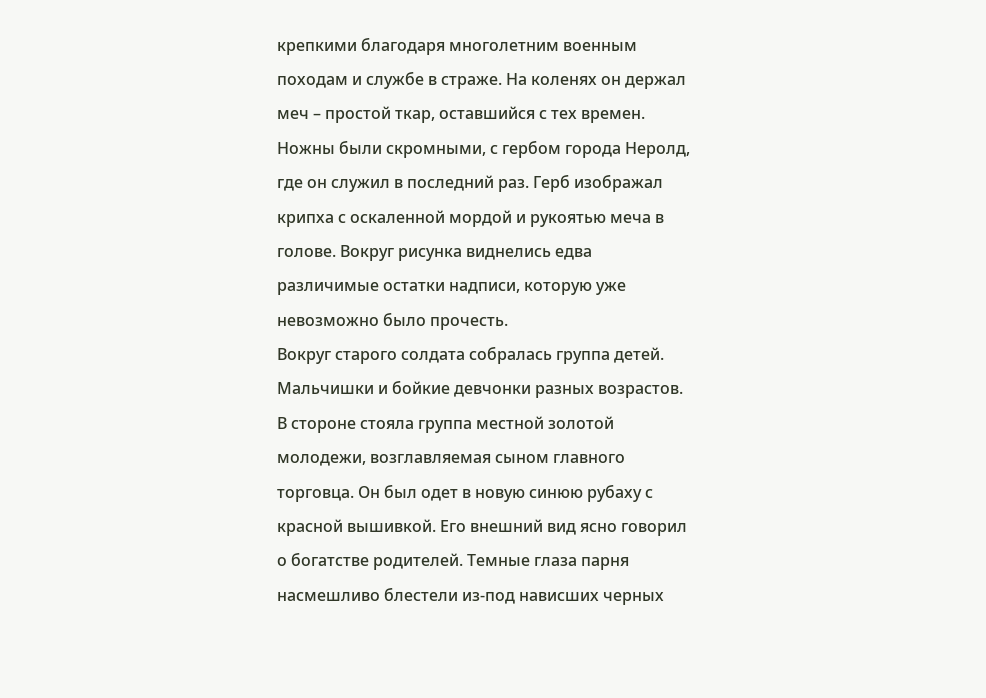крепкими благодаря многолетним военным походам и службе в страже. На коленях он держал меч – простой ткар, оставшийся с тех времен. Ножны были скромными, с гербом города Неролд, где он служил в последний раз. Герб изображал крипха с оскаленной мордой и рукоятью меча в голове. Вокруг рисунка виднелись едва различимые остатки надписи, которую уже невозможно было прочесть.
Вокруг старого солдата собралась группа детей. Мальчишки и бойкие девчонки разных возрастов. В стороне стояла группа местной золотой молодежи, возглавляемая сыном главного торговца. Он был одет в новую синюю рубаху с красной вышивкой. Его внешний вид ясно говорил о богатстве родителей. Темные глаза парня насмешливо блестели из-под нависших черных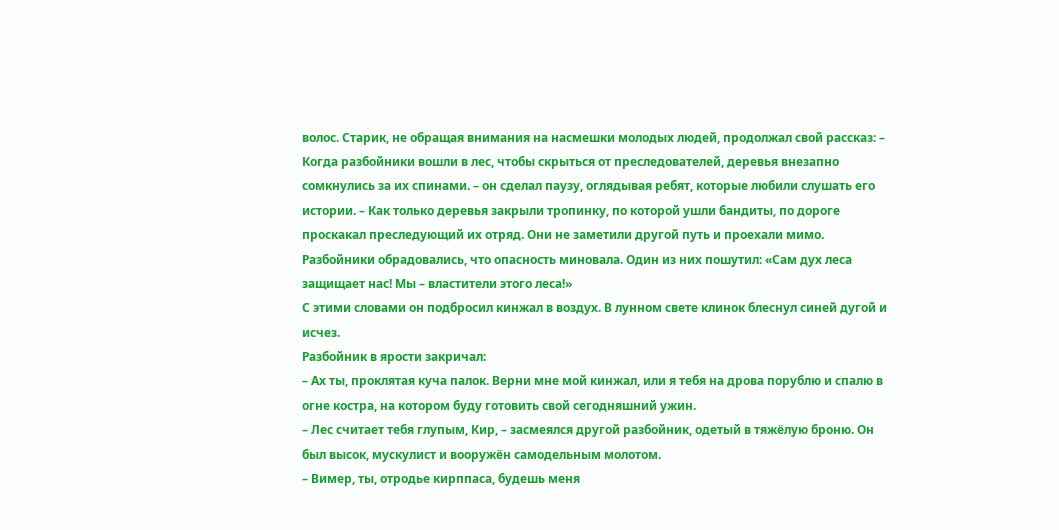волос. Старик, не обращая внимания на насмешки молодых людей, продолжал свой рассказ: – Когда разбойники вошли в лес, чтобы скрыться от преследователей, деревья внезапно сомкнулись за их спинами. – он сделал паузу, оглядывая ребят, которые любили слушать его истории. – Как только деревья закрыли тропинку, по которой ушли бандиты, по дороге проскакал преследующий их отряд. Они не заметили другой путь и проехали мимо. Разбойники обрадовались, что опасность миновала. Один из них пошутил: «Сам дух леса защищает нас! Мы – властители этого леса!»
С этими словами он подбросил кинжал в воздух. В лунном свете клинок блеснул синей дугой и исчез.
Разбойник в ярости закричал:
– Ах ты, проклятая куча палок. Верни мне мой кинжал, или я тебя на дрова порублю и спалю в огне костра, на котором буду готовить свой сегодняшний ужин.
– Лес считает тебя глупым, Кир, – засмеялся другой разбойник, одетый в тяжёлую броню. Он был высок, мускулист и вооружён самодельным молотом.
– Вимер, ты, отродье кирппаса, будешь меня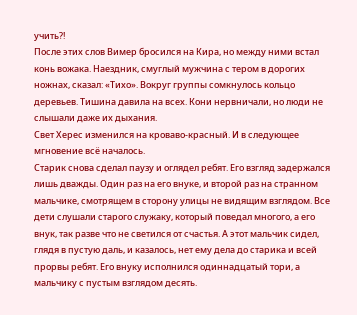учить?!
После этих слов Вимер бросился на Кира, но между ними встал конь вожака. Наездник, смуглый мужчина с тером в дорогих ножнах, сказал: «Тихо». Вокруг группы сомкнулось кольцо деревьев. Тишина давила на всех. Кони нервничали, но люди не слышали даже их дыхания.
Свет Херес изменился на кроваво-красный. И в следующее мгновение всё началось.
Старик снова сделал паузу и оглядел ребят. Его взгляд задержался лишь дважды. Один раз на его внуке, и второй раз на странном мальчике, смотрящем в сторону улицы не видящим взглядом. Все дети слушали старого служаку, который поведал многого, а его внук, так разве что не светился от счастья. А этот мальчик сидел, глядя в пустую даль, и казалось, нет ему дела до старика и всей прорвы ребят. Его внуку исполнился одиннадцатый тори, а мальчику с пустым взглядом десять.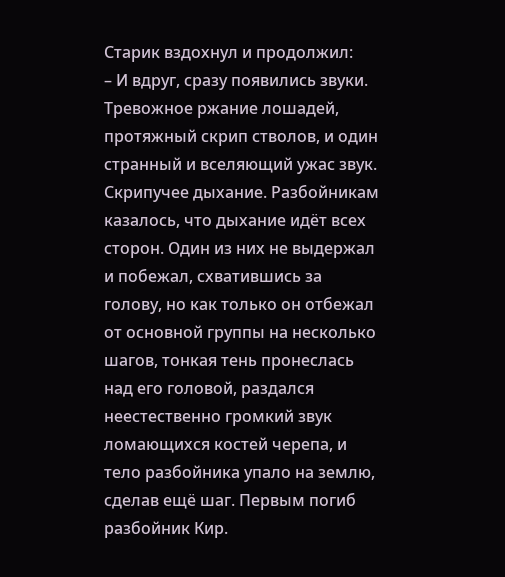Старик вздохнул и продолжил:
– И вдруг, сразу появились звуки. Тревожное ржание лошадей, протяжный скрип стволов, и один странный и вселяющий ужас звук. Скрипучее дыхание. Разбойникам казалось, что дыхание идёт всех сторон. Один из них не выдержал и побежал, схватившись за голову, но как только он отбежал от основной группы на несколько шагов, тонкая тень пронеслась над его головой, раздался неестественно громкий звук ломающихся костей черепа, и тело разбойника упало на землю, сделав ещё шаг. Первым погиб разбойник Кир.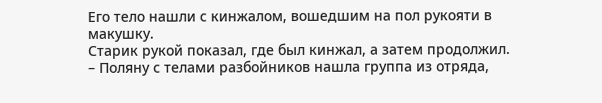Его тело нашли с кинжалом, вошедшим на пол рукояти в макушку.
Старик рукой показал, где был кинжал, а затем продолжил.
– Поляну с телами разбойников нашла группа из отряда,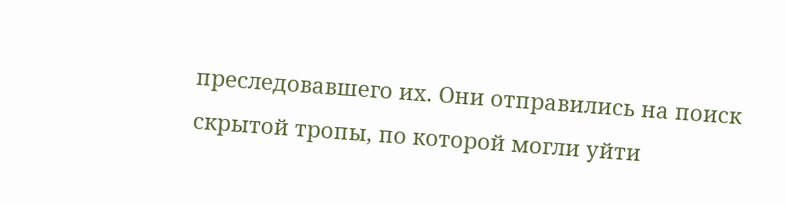преследовавшего их. Они отправились на поиск скрытой тропы, по которой могли уйти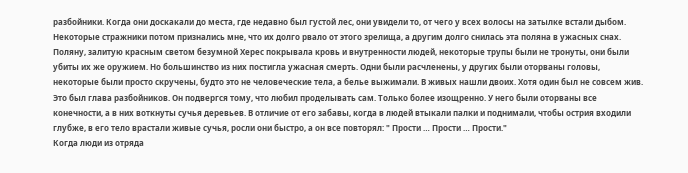разбойники. Когда они доскакали до места, где недавно был густой лес, они увидели то, от чего у всех волосы на затылке встали дыбом. Некоторые стражники потом признались мне, что их долго рвало от этого зрелища, а другим долго снилась эта поляна в ужасных снах. Поляну, залитую красным светом безумной Херес покрывала кровь и внутренности людей, некоторые трупы были не тронуты, они были убиты их же оружием. Но большинство из них постигла ужасная смерть. Одни были расчленены, у других были оторваны головы, некоторые были просто скручены, будто это не человеческие тела, а белье выжимали. В живых нашли двоих. Хотя один был не совсем жив. Это был глава разбойников. Он подвергся тому, что любил проделывать сам. Только более изощренно. У него были оторваны все конечности, а в них воткнуты сучья деревьев. В отличие от его забавы, когда в людей втыкали палки и поднимали, чтобы острия входили глубже, в его тело врастали живые сучья, росли они быстро, а он все повторял: " Прости … Прости … Прости."
Когда люди из отряда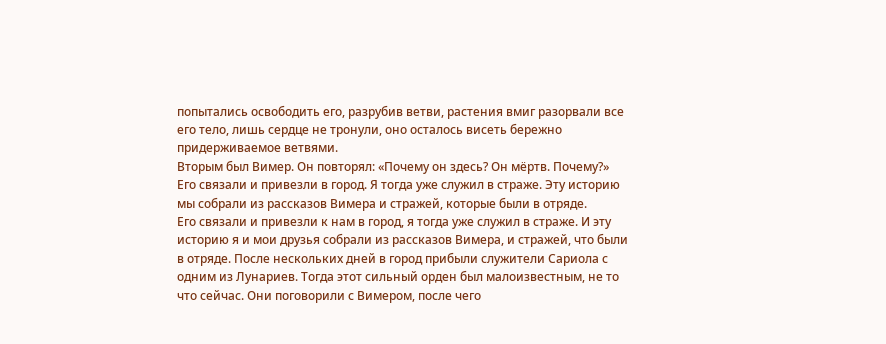попытались освободить его, разрубив ветви, растения вмиг разорвали все его тело, лишь сердце не тронули, оно осталось висеть бережно придерживаемое ветвями.
Вторым был Вимер. Он повторял: «Почему он здесь? Он мёртв. Почему?» Его связали и привезли в город. Я тогда уже служил в страже. Эту историю мы собрали из рассказов Вимера и стражей, которые были в отряде.
Его связали и привезли к нам в город, я тогда уже служил в страже. И эту историю я и мои друзья собрали из рассказов Вимера, и стражей, что были в отряде. После нескольких дней в город прибыли служители Сариола с одним из Лунариев. Тогда этот сильный орден был малоизвестным, не то что сейчас. Они поговорили с Вимером, после чего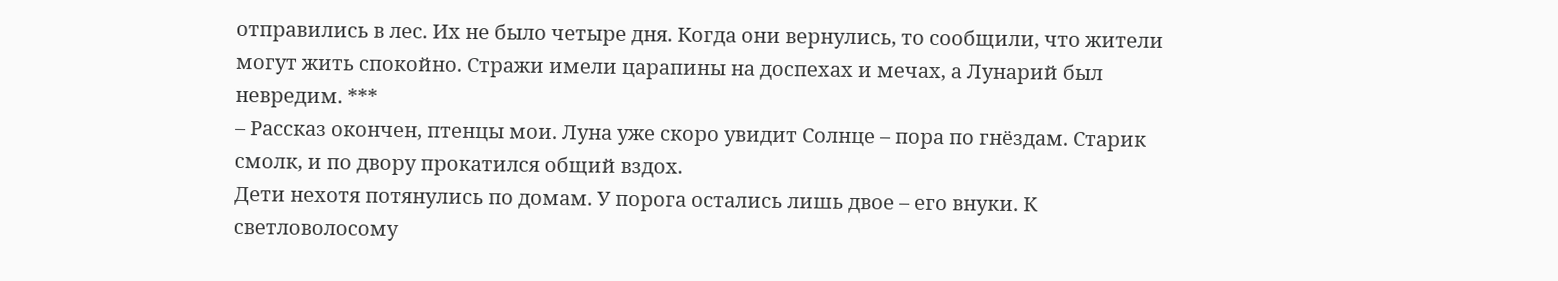отправились в лес. Их не было четыре дня. Когда они вернулись, то сообщили, что жители могут жить спокойно. Стражи имели царапины на доспехах и мечах, а Лунарий был невредим. ***
– Рассказ окончен, птенцы мои. Луна уже скоро увидит Солнце – пора по гнёздам. Старик смолк, и по двору прокатился общий вздох.
Дети нехотя потянулись по домам. У порога остались лишь двое – его внуки. К светловолосому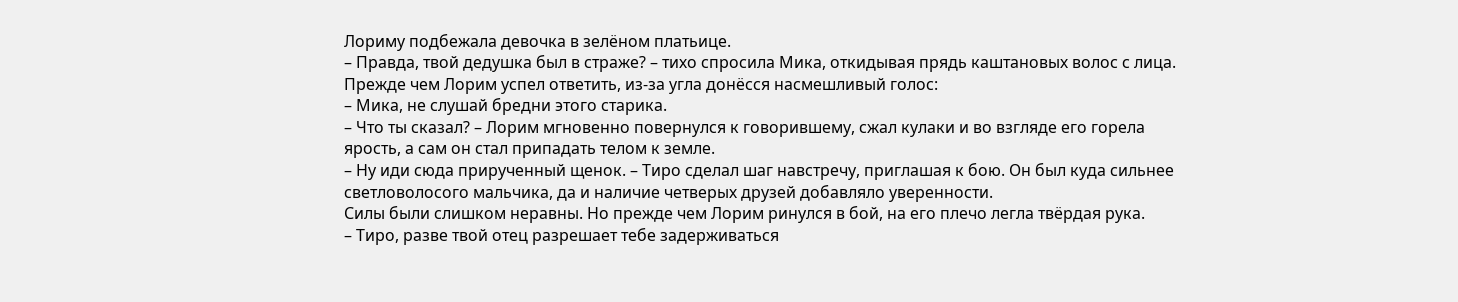Лориму подбежала девочка в зелёном платьице.
– Правда, твой дедушка был в страже? – тихо спросила Мика, откидывая прядь каштановых волос с лица.
Прежде чем Лорим успел ответить, из-за угла донёсся насмешливый голос:
– Мика, не слушай бредни этого старика.
– Что ты сказал? – Лорим мгновенно повернулся к говорившему, сжал кулаки и во взгляде его горела ярость, а сам он стал припадать телом к земле.
– Ну иди сюда прирученный щенок. – Тиро сделал шаг навстречу, приглашая к бою. Он был куда сильнее светловолосого мальчика, да и наличие четверых друзей добавляло уверенности.
Силы были слишком неравны. Но прежде чем Лорим ринулся в бой, на его плечо легла твёрдая рука.
– Тиро, разве твой отец разрешает тебе задерживаться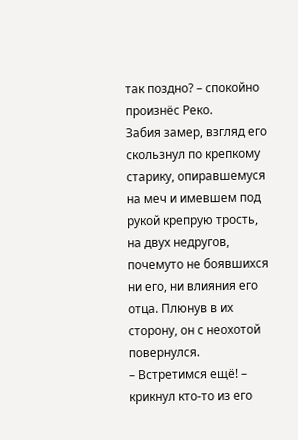так поздно? – спокойно произнёс Реко.
Забия замер, взгляд его скользнул по крепкому старику, опиравшемуся на меч и имевшем под рукой крепрую трость, на двух недругов, почемуто не боявшихся ни его, ни влияния его отца. Плюнув в их сторону, он с неохотой повернулся.
– Встретимся ещё! – крикнул кто-то из его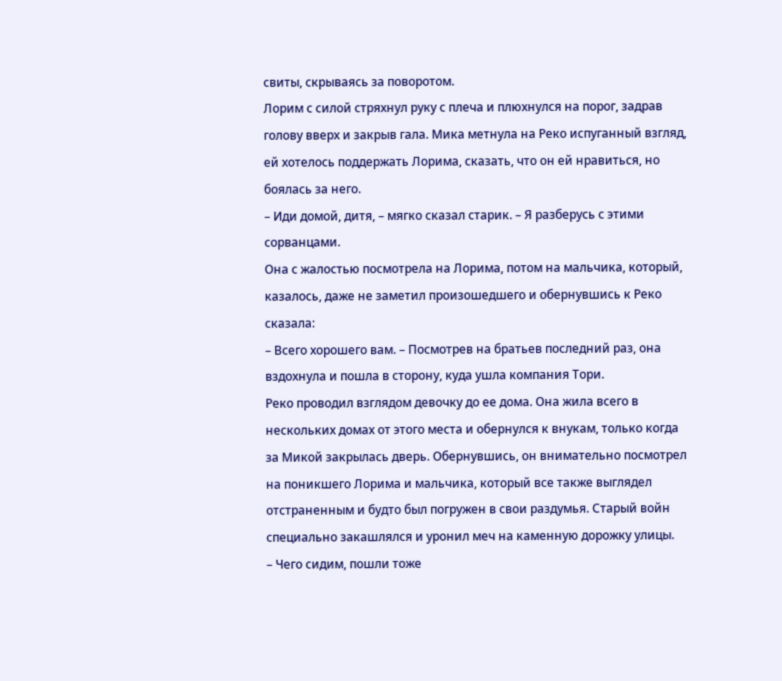свиты, скрываясь за поворотом.
Лорим с силой стряхнул руку с плеча и плюхнулся на порог, задрав голову вверх и закрыв гала. Мика метнула на Реко испуганный взгляд, ей хотелось поддержать Лорима, сказать, что он ей нравиться, но боялась за него.
– Иди домой, дитя, – мягко сказал старик. – Я разберусь с этими сорванцами.
Она с жалостью посмотрела на Лорима, потом на мальчика, который, казалось, даже не заметил произошедшего и обернувшись к Реко сказала:
– Всего хорошего вам. – Посмотрев на братьев последний раз, она вздохнула и пошла в сторону, куда ушла компания Тори.
Реко проводил взглядом девочку до ее дома. Она жила всего в нескольких домах от этого места и обернулся к внукам, только когда за Микой закрылась дверь. Обернувшись, он внимательно посмотрел на поникшего Лорима и мальчика, который все также выглядел отстраненным и будто был погружен в свои раздумья. Старый войн специально закашлялся и уронил меч на каменную дорожку улицы.
– Чего сидим, пошли тоже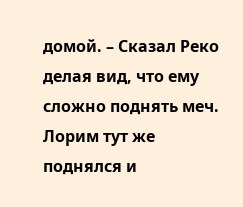домой. – Сказал Реко делая вид, что ему сложно поднять меч.
Лорим тут же поднялся и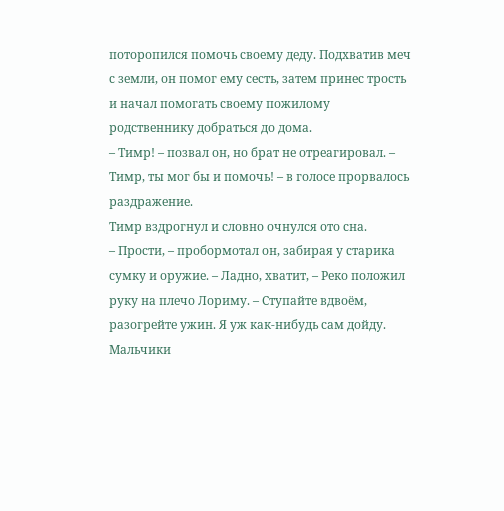поторопился помочь своему деду. Подхватив меч с земли, он помог ему сесть, затем принес трость и начал помогать своему пожилому родственнику добраться до дома.
– Тимр! – позвал он, но брат не отреагировал. – Тимр, ты мог бы и помочь! – в голосе прорвалось раздражение.
Тимр вздрогнул и словно очнулся ото сна.
– Прости, – пробормотал он, забирая у старика сумку и оружие. – Ладно, хватит, – Реко положил руку на плечо Лориму. – Ступайте вдвоём, разогрейте ужин. Я уж как-нибудь сам дойду.
Мальчики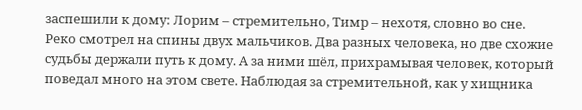заспешили к дому: Лорим – стремительно, Тимр – нехотя, словно во сне.
Реко смотрел на спины двух мальчиков. Два разных человека, но две схожие судьбы держали путь к дому. А за ними шёл, прихрамывая человек, который поведал много на этом свете. Наблюдая за стремительной, как у хищника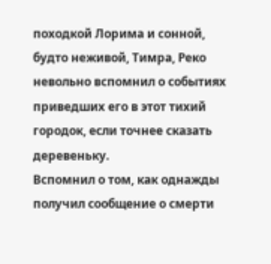походкой Лорима и сонной, будто неживой, Тимра, Реко невольно вспомнил о событиях приведших его в этот тихий городок, если точнее сказать деревеньку.
Вспомнил о том, как однажды получил сообщение о смерти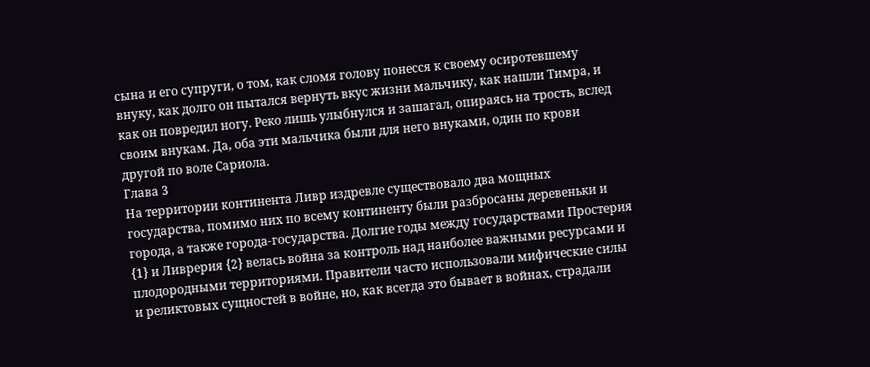сына и его супруги, о том, как сломя голову понесся к своему осиротевшему внуку, как долго он пытался вернуть вкус жизни мальчику, как нашли Тимра, и как он повредил ногу. Реко лишь улыбнулся и зашагал, опираясь на трость, вслед своим внукам. Да, оба эти мальчика были для него внуками, один по крови другой по воле Сариола.
Глава 3
На территории континента Ливр издревле существовало два мощных государства, помимо них по всему континенту были разбросаны деревеньки и города, а также города-государства. Долгие годы между государствами Простерия {1} и Ливрерия {2} велась война за контроль над наиболее важными ресурсами и плодородными территориями. Правители часто использовали мифические силы и реликтовых сущностей в войне, но, как всегда это бывает в войнах, страдали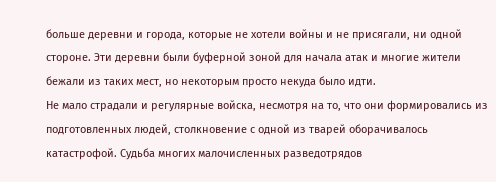больше деревни и города, которые не хотели войны и не присягали, ни одной стороне. Эти деревни были буферной зоной для начала атак и многие жители бежали из таких мест, но некоторым просто некуда было идти.
Не мало страдали и регулярные войска, несмотря на то, что они формировались из подготовленных людей, столкновение с одной из тварей оборачивалось катастрофой. Судьба многих малочисленных разведотрядов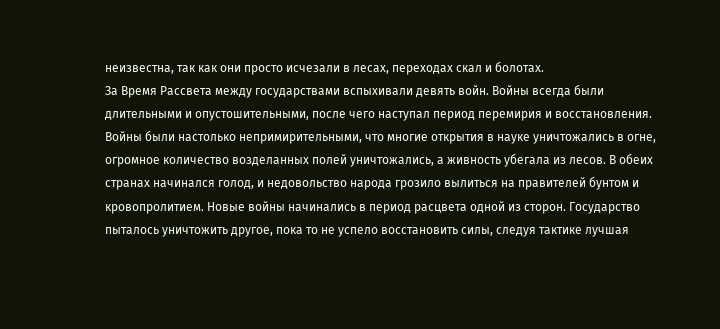неизвестна, так как они просто исчезали в лесах, переходах скал и болотах.
За Время Рассвета между государствами вспыхивали девять войн. Войны всегда были длительными и опустошительными, после чего наступал период перемирия и восстановления. Войны были настолько непримирительными, что многие открытия в науке уничтожались в огне, огромное количество возделанных полей уничтожались, а живность убегала из лесов. В обеих странах начинался голод, и недовольство народа грозило вылиться на правителей бунтом и кровопролитием. Новые войны начинались в период расцвета одной из сторон. Государство пыталось уничтожить другое, пока то не успело восстановить силы, следуя тактике лучшая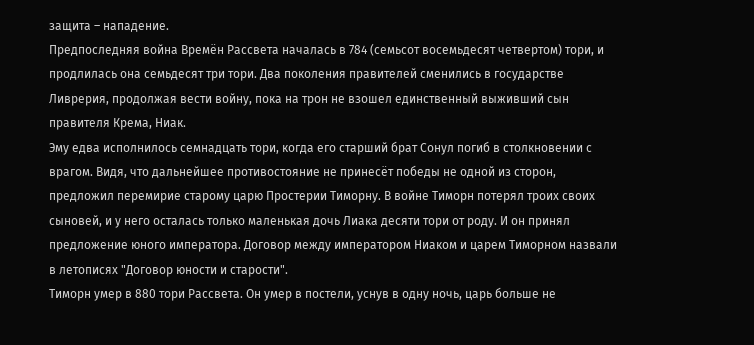защита – нападение.
Предпоследняя война Времён Рассвета началась в 784 (семьсот восемьдесят четвертом) тори, и продлилась она семьдесят три тори. Два поколения правителей сменились в государстве Ливрерия, продолжая вести войну, пока на трон не взошел единственный выживший сын правителя Крема, Ниак.
Эму едва исполнилось семнадцать тори, когда его старший брат Сонул погиб в столкновении с врагом. Видя, что дальнейшее противостояние не принесёт победы не одной из сторон, предложил перемирие старому царю Простерии Тиморну. В войне Тиморн потерял троих своих сыновей, и у него осталась только маленькая дочь Лиака десяти тори от роду. И он принял предложение юного императора. Договор между императором Ниаком и царем Тиморном назвали в летописях "Договор юности и старости".
Тиморн умер в 880 тори Рассвета. Он умер в постели, уснув в одну ночь, царь больше не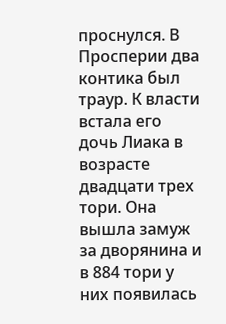проснулся. В Просперии два контика был траур. К власти встала его дочь Лиака в возрасте двадцати трех тори. Она вышла замуж за дворянина и в 884 тори у них появилась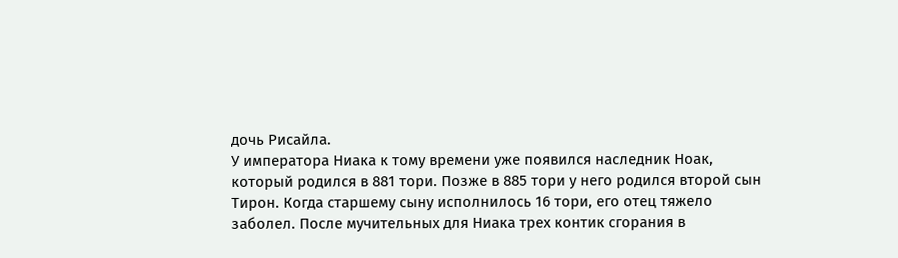дочь Рисайла.
У императора Ниака к тому времени уже появился наследник Ноак, который родился в 881 тори. Позже в 885 тори у него родился второй сын Тирон. Когда старшему сыну исполнилось 16 тори, его отец тяжело заболел. После мучительных для Ниака трех контик сгорания в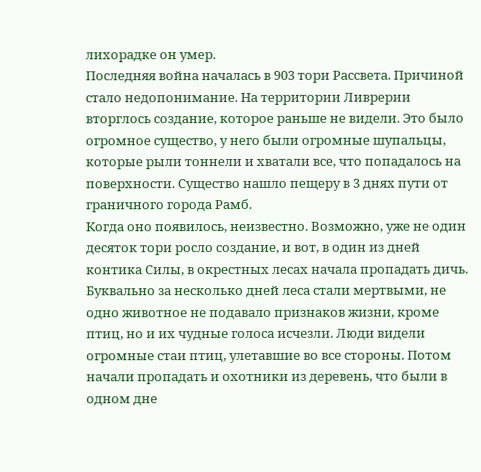лихорадке он умер.
Последняя война началась в 903 тори Рассвета. Причиной стало недопонимание. На территории Ливрерии вторглось создание, которое раньше не видели. Это было огромное существо, у него были огромные шупальцы, которые рыли тоннели и хватали все, что попадалось на поверхности. Существо нашло пещеру в 3 днях пути от граничного города Рамб.
Когда оно появилось, неизвестно. Возможно, уже не один десяток тори росло создание, и вот, в один из дней контика Силы, в окрестных лесах начала пропадать дичь. Буквально за несколько дней леса стали мертвыми, не одно животное не подавало признаков жизни, кроме птиц, но и их чудные голоса исчезли. Люди видели огромные стаи птиц, улетавшие во все стороны. Потом начали пропадать и охотники из деревень, что были в одном дне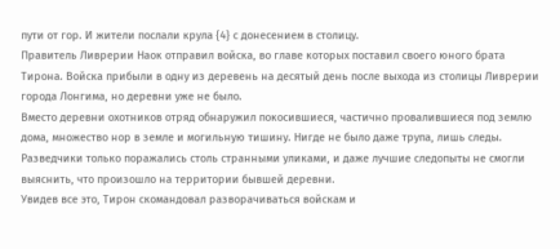пути от гор. И жители послали крула {4} с донесением в столицу.
Правитель Ливрерии Наок отправил войска, во главе которых поставил своего юного брата Тирона. Войска прибыли в одну из деревень на десятый день после выхода из столицы Ливрерии города Лонгима, но деревни уже не было.
Вместо деревни охотников отряд обнаружил покосившиеся, частично провалившиеся под землю дома, множество нор в земле и могильную тишину. Нигде не было даже трупа, лишь следы. Разведчики только поражались столь странными уликами, и даже лучшие следопыты не смогли выяснить, что произошло на территории бывшей деревни.
Увидев все это, Тирон скомандовал разворачиваться войскам и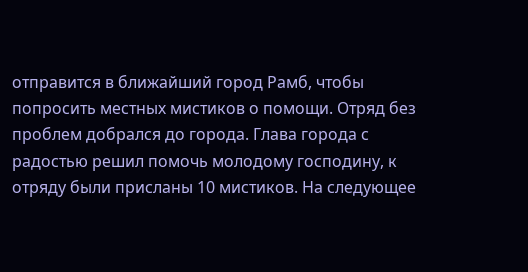отправится в ближайший город Рамб, чтобы попросить местных мистиков о помощи. Отряд без проблем добрался до города. Глава города с радостью решил помочь молодому господину, к отряду были присланы 10 мистиков. На следующее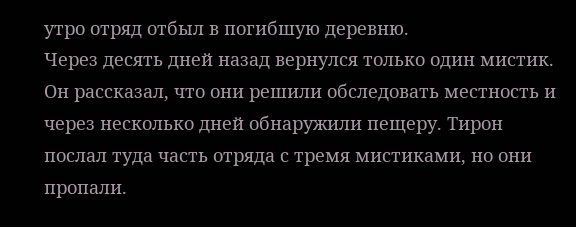утро отряд отбыл в погибшую деревню.
Через десять дней назад вернулся только один мистик. Он рассказал, что они решили обследовать местность и через несколько дней обнаружили пещеру. Тирон послал туда часть отряда с тремя мистиками, но они пропали.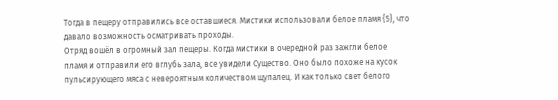Тогда в пещеру отправились все оставшиеся. Мистики использовали белое пламя {5}, что давало возможность осматривать проходы.
Отряд вошёл в огромный зал пещеры. Когда мистики в очередной раз зажгли белое пламя и отправили его вглубь зала, все увидели Существо. Оно было похоже на кусок пульсирующего мяса с невероятным количеством щупалец. И как только свет белого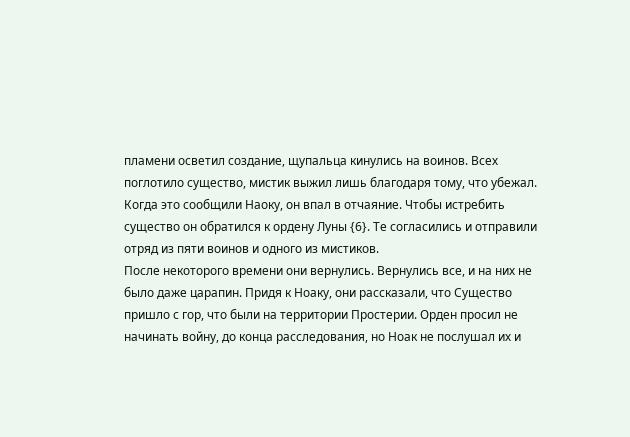пламени осветил создание, щупальца кинулись на воинов. Всех поглотило существо, мистик выжил лишь благодаря тому, что убежал.
Когда это сообщили Наоку, он впал в отчаяние. Чтобы истребить существо он обратился к ордену Луны {6}. Те согласились и отправили отряд из пяти воинов и одного из мистиков.
После некоторого времени они вернулись. Вернулись все, и на них не было даже царапин. Придя к Ноаку, они рассказали, что Существо пришло с гор, что были на территории Простерии. Орден просил не начинать войну, до конца расследования, но Ноак не послушал их и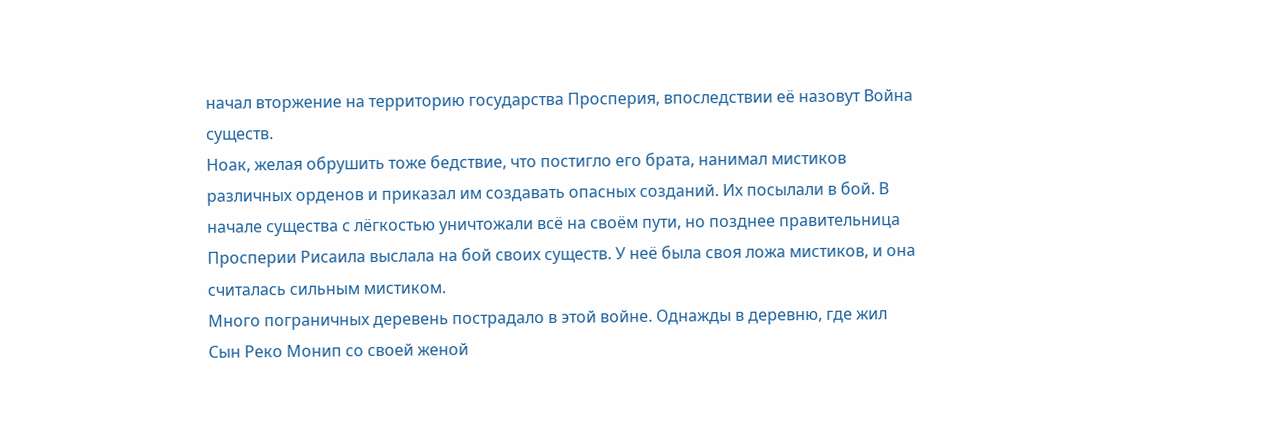начал вторжение на территорию государства Просперия, впоследствии её назовут Война существ.
Ноак, желая обрушить тоже бедствие, что постигло его брата, нанимал мистиков различных орденов и приказал им создавать опасных созданий. Их посылали в бой. В начале существа с лёгкостью уничтожали всё на своём пути, но позднее правительница Просперии Рисаила выслала на бой своих существ. У неё была своя ложа мистиков, и она считалась сильным мистиком.
Много пограничных деревень пострадало в этой войне. Однажды в деревню, где жил Сын Реко Монип со своей женой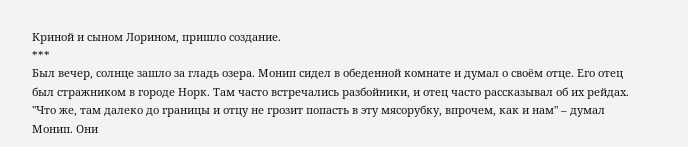Криной и сыном Лорином, пришло создание.
***
Был вечер, солнце зашло за гладь озера. Монип сидел в обеденной комнате и думал о своём отце. Его отец был стражником в городе Норк. Там часто встречались разбойники, и отец часто рассказывал об их рейдах.
"Что же, там далеко до границы и отцу не грозит попасть в эту мясорубку, впрочем, как и нам" – думал Монип. Они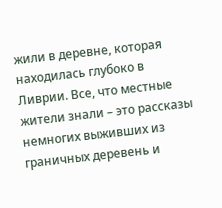жили в деревне, которая находилась глубоко в Ливрии. Все, что местные жители знали – это рассказы немногих выживших из граничных деревень и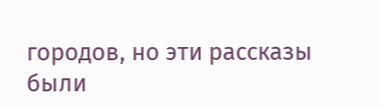городов, но эти рассказы были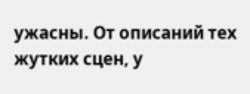ужасны. От описаний тех жутких сцен, у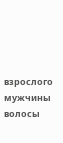взрослого мужчины волосы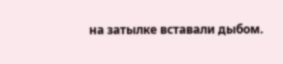на затылке вставали дыбом.